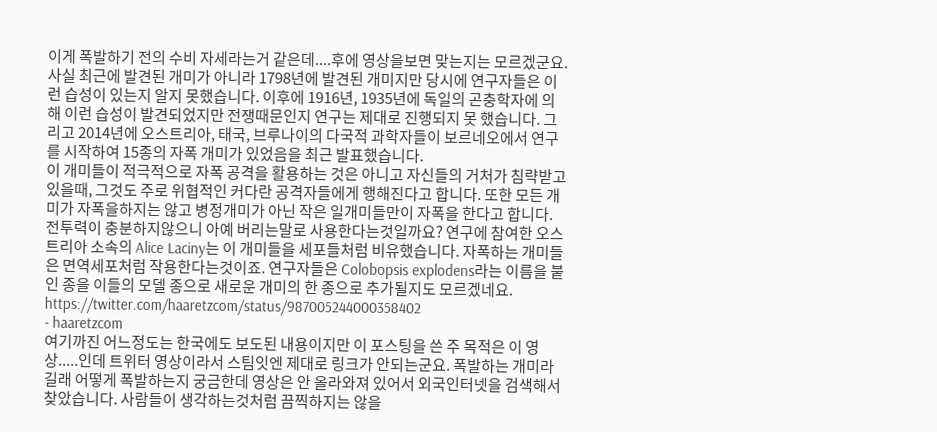이게 폭발하기 전의 수비 자세라는거 같은데....후에 영상을보면 맞는지는 모르겠군요. 사실 최근에 발견된 개미가 아니라 1798년에 발견된 개미지만 당시에 연구자들은 이런 습성이 있는지 알지 못했습니다. 이후에 1916년, 1935년에 독일의 곤충학자에 의해 이런 습성이 발견되었지만 전쟁때문인지 연구는 제대로 진행되지 못 했습니다. 그리고 2014년에 오스트리아, 태국, 브루나이의 다국적 과학자들이 보르네오에서 연구를 시작하여 15종의 자폭 개미가 있었음을 최근 발표했습니다.
이 개미들이 적극적으로 자폭 공격을 활용하는 것은 아니고 자신들의 거처가 침략받고 있을때, 그것도 주로 위협적인 커다란 공격자들에게 행해진다고 합니다. 또한 모든 개미가 자폭을하지는 않고 병정개미가 아닌 작은 일개미들만이 자폭을 한다고 합니다. 전투력이 충분하지않으니 아예 버리는말로 사용한다는것일까요? 연구에 참여한 오스트리아 소속의 Alice Laciny는 이 개미들을 세포들처럼 비유했습니다. 자폭하는 개미들은 면역세포처럼 작용한다는것이죠. 연구자들은 Colobopsis explodens라는 이름을 붙인 종을 이들의 모델 종으로 새로운 개미의 한 종으로 추가될지도 모르겠네요.
https://twitter.com/haaretzcom/status/987005244000358402
- haaretzcom
여기까진 어느정도는 한국에도 보도된 내용이지만 이 포스팅을 쓴 주 목적은 이 영상.....인데 트위터 영상이라서 스팀잇엔 제대로 링크가 안되는군요. 폭발하는 개미라길래 어떻게 폭발하는지 궁금한데 영상은 안 올라와져 있어서 외국인터넷을 검색해서 찾았습니다. 사람들이 생각하는것처럼 끔찍하지는 않을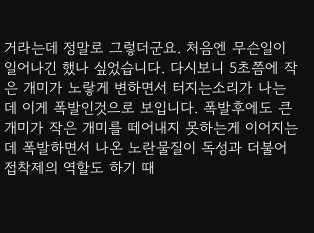거라는데 정말로 그렇더군요. 처음엔 무슨일이 일어나긴 했나 싶었습니다. 다시보니 5초쯤에 작은 개미가 노랗게 변하면서 터지는소리가 나는데 이게 폭발인것으로 보입니다. 폭발후에도 큰 개미가 작은 개미를 떼어내지 못하는게 이어지는데 폭발하면서 나온 노란물질이 독성과 더불어 접착제의 역할도 하기 때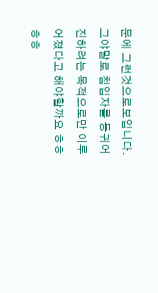문에 그런것으로보입니다. 그야말로 침입자를 동귀어진하려는 목적으로만 이루어졌다고 해야할까요 ㅎㅎㅎㅎ